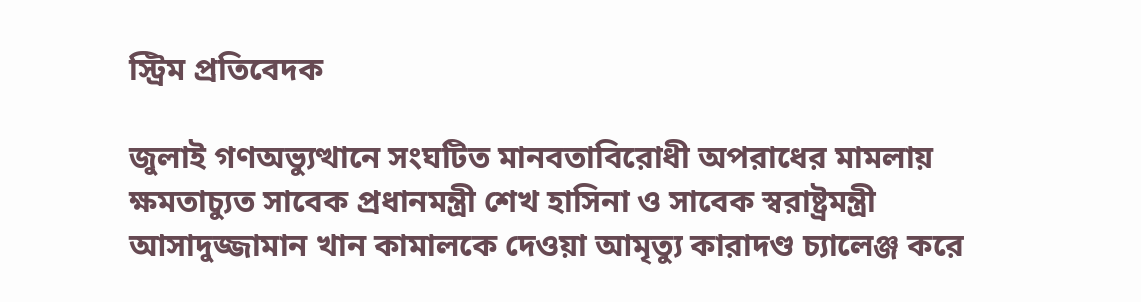স্ট্রিম প্রতিবেদক

জুলাই গণঅভ্যুত্থানে সংঘটিত মানবতাবিরোধী অপরাধের মামলায় ক্ষমতাচ্যুত সাবেক প্রধানমন্ত্রী শেখ হাসিনা ও সাবেক স্বরাষ্ট্রমন্ত্রী আসাদুজ্জামান খান কামালকে দেওয়া আমৃত্যু কারাদণ্ড চ্যালেঞ্জ করে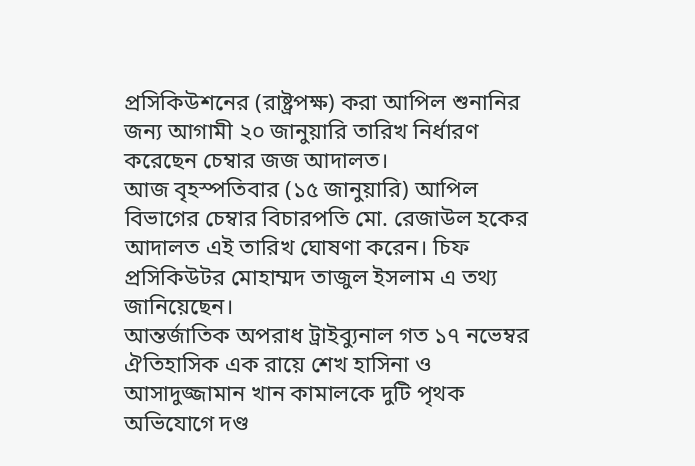প্রসিকিউশনের (রাষ্ট্রপক্ষ) করা আপিল শুনানির জন্য আগামী ২০ জানুয়ারি তারিখ নির্ধারণ করেছেন চেম্বার জজ আদালত।
আজ বৃহস্পতিবার (১৫ জানুয়ারি) আপিল বিভাগের চেম্বার বিচারপতি মো. রেজাউল হকের আদালত এই তারিখ ঘোষণা করেন। চিফ প্রসিকিউটর মোহাম্মদ তাজুল ইসলাম এ তথ্য জানিয়েছেন।
আন্তর্জাতিক অপরাধ ট্রাইব্যুনাল গত ১৭ নভেম্বর ঐতিহাসিক এক রায়ে শেখ হাসিনা ও আসাদুজ্জামান খান কামালকে দুটি পৃথক অভিযোগে দণ্ড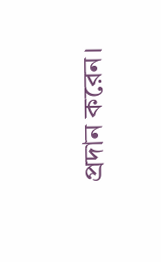প্রদান করেন।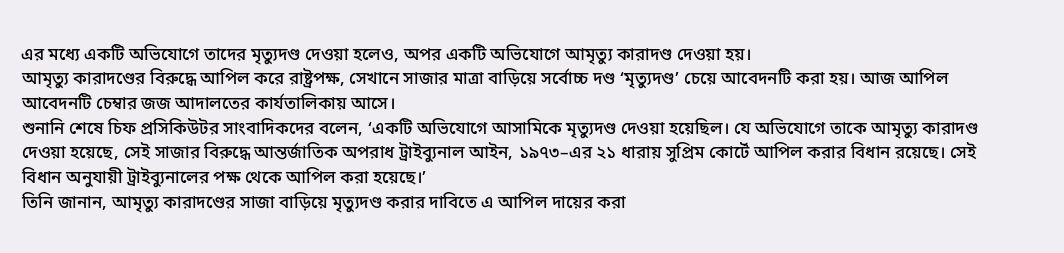এর মধ্যে একটি অভিযোগে তাদের মৃত্যুদণ্ড দেওয়া হলেও, অপর একটি অভিযোগে আমৃত্যু কারাদণ্ড দেওয়া হয়।
আমৃত্যু কারাদণ্ডের বিরুদ্ধে আপিল করে রাষ্ট্রপক্ষ, সেখানে সাজার মাত্রা বাড়িয়ে সর্বোচ্চ দণ্ড ‘মৃত্যুদণ্ড’ চেয়ে আবেদনটি করা হয়। আজ আপিল আবেদনটি চেম্বার জজ আদালতের কার্যতালিকায় আসে।
শুনানি শেষে চিফ প্রসিকিউটর সাংবাদিকদের বলেন, ‘একটি অভিযোগে আসামিকে মৃত্যুদণ্ড দেওয়া হয়েছিল। যে অভিযোগে তাকে আমৃত্যু কারাদণ্ড দেওয়া হয়েছে, সেই সাজার বিরুদ্ধে আন্তর্জাতিক অপরাধ ট্রাইব্যুনাল আইন, ১৯৭৩–এর ২১ ধারায় সুপ্রিম কোর্টে আপিল করার বিধান রয়েছে। সেই বিধান অনুযায়ী ট্রাইব্যুনালের পক্ষ থেকে আপিল করা হয়েছে।’
তিনি জানান, আমৃত্যু কারাদণ্ডের সাজা বাড়িয়ে মৃত্যুদণ্ড করার দাবিতে এ আপিল দায়ের করা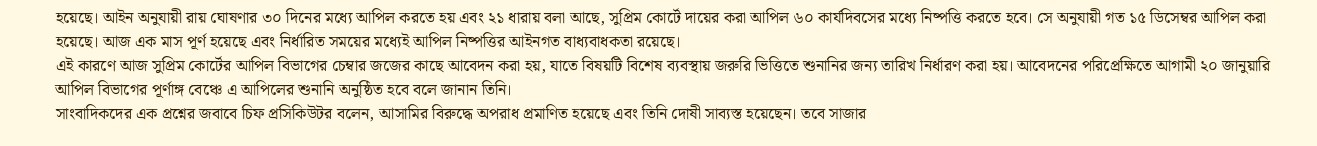হয়েছে। আইন অনুযায়ী রায় ঘোষণার ৩০ দিনের মধ্যে আপিল করতে হয় এবং ২১ ধারায় বলা আছে, সুপ্রিম কোর্টে দায়ের করা আপিল ৬০ কার্যদিবসের মধ্যে নিষ্পত্তি করতে হবে। সে অনুযায়ী গত ১৫ ডিসেম্বর আপিল করা হয়েছে। আজ এক মাস পূর্ণ হয়েছে এবং নির্ধারিত সময়ের মধ্যেই আপিল নিষ্পত্তির আইনগত বাধ্যবাধকতা রয়েছে।
এই কারণে আজ সুপ্রিম কোর্টের আপিল বিভাগের চেম্বার জজের কাছে আবেদন করা হয়, যাতে বিষয়টি বিশেষ ব্যবস্থায় জরুরি ভিত্তিতে শুনানির জন্য তারিখ নির্ধারণ করা হয়। আবেদনের পরিপ্রেক্ষিতে আগামী ২০ জানুয়ারি আপিল বিভাগের পূর্ণাঙ্গ বেঞ্চে এ আপিলের শুনানি অনুষ্ঠিত হবে বলে জানান তিনি।
সাংবাদিকদের এক প্রশ্নের জবাবে চিফ প্রসিকিউটর বলেন, আসামির বিরুদ্ধে অপরাধ প্রমাণিত হয়েছে এবং তিনি দোষী সাব্যস্ত হয়েছেন। তবে সাজার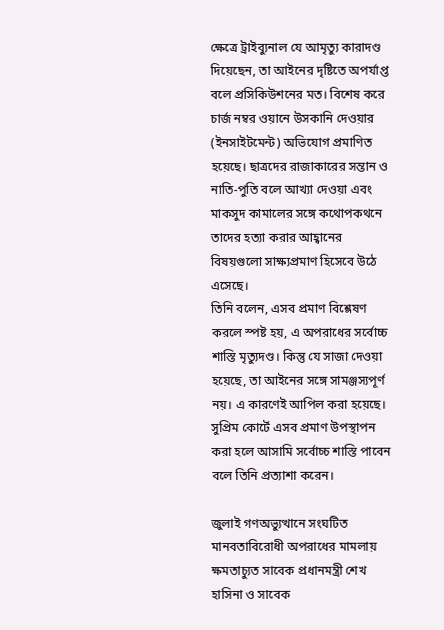ক্ষেত্রে ট্রাইব্যুনাল যে আমৃত্যু কারাদণ্ড দিয়েছেন, তা আইনের দৃষ্টিতে অপর্যাপ্ত বলে প্রসিকিউশনের মত। বিশেষ করে চার্জ নম্বর ওয়ানে উসকানি দেওয়ার (ইনসাইটমেন্ট) অভিযোগ প্রমাণিত হয়েছে। ছাত্রদের রাজাকারের সন্তান ও নাতি-পুতি বলে আখ্যা দেওয়া এবং মাকসুদ কামালের সঙ্গে কথোপকথনে তাদের হত্যা করার আহ্বানের বিষয়গুলো সাক্ষ্যপ্রমাণ হিসেবে উঠে এসেছে।
তিনি বলেন, এসব প্রমাণ বিশ্লেষণ করলে স্পষ্ট হয়, এ অপরাধের সর্বোচ্চ শাস্তি মৃত্যুদণ্ড। কিন্তু যে সাজা দেওয়া হয়েছে, তা আইনের সঙ্গে সামঞ্জস্যপূর্ণ নয়। এ কারণেই আপিল করা হয়েছে। সুপ্রিম কোর্টে এসব প্রমাণ উপস্থাপন করা হলে আসামি সর্বোচ্চ শাস্তি পাবেন বলে তিনি প্রত্যাশা করেন।

জুলাই গণঅভ্যুত্থানে সংঘটিত মানবতাবিরোধী অপরাধের মামলায় ক্ষমতাচ্যুত সাবেক প্রধানমন্ত্রী শেখ হাসিনা ও সাবেক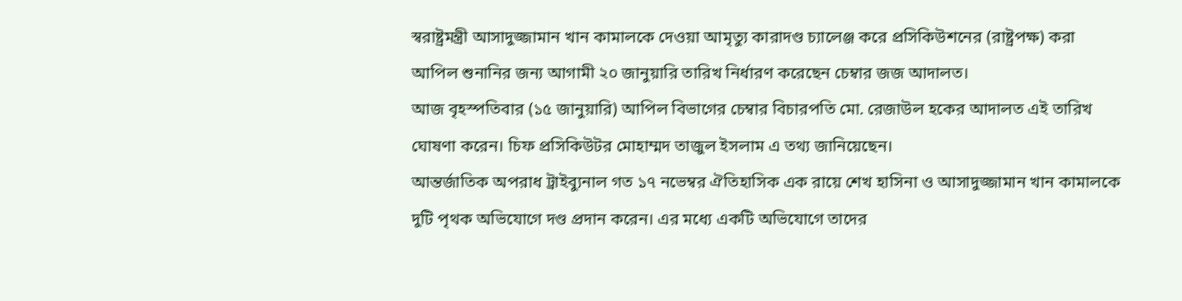স্বরাষ্ট্রমন্ত্রী আসাদুজ্জামান খান কামালকে দেওয়া আমৃত্যু কারাদণ্ড চ্যালেঞ্জ করে প্রসিকিউশনের (রাষ্ট্রপক্ষ) করা আপিল শুনানির জন্য আগামী ২০ জানুয়ারি তারিখ নির্ধারণ করেছেন চেম্বার জজ আদালত।
আজ বৃহস্পতিবার (১৫ জানুয়ারি) আপিল বিভাগের চেম্বার বিচারপতি মো. রেজাউল হকের আদালত এই তারিখ ঘোষণা করেন। চিফ প্রসিকিউটর মোহাম্মদ তাজুল ইসলাম এ তথ্য জানিয়েছেন।
আন্তর্জাতিক অপরাধ ট্রাইব্যুনাল গত ১৭ নভেম্বর ঐতিহাসিক এক রায়ে শেখ হাসিনা ও আসাদুজ্জামান খান কামালকে দুটি পৃথক অভিযোগে দণ্ড প্রদান করেন। এর মধ্যে একটি অভিযোগে তাদের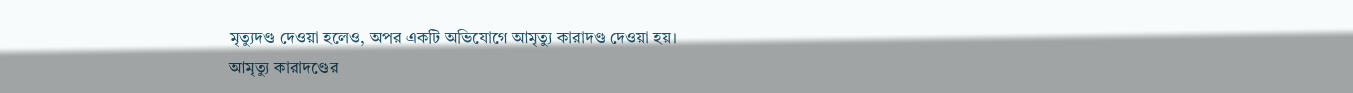মৃত্যুদণ্ড দেওয়া হলেও, অপর একটি অভিযোগে আমৃত্যু কারাদণ্ড দেওয়া হয়।
আমৃত্যু কারাদণ্ডের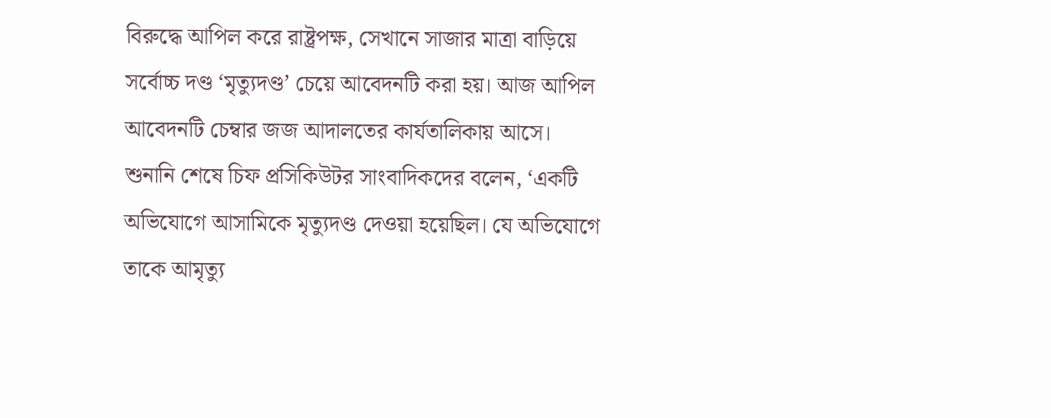বিরুদ্ধে আপিল করে রাষ্ট্রপক্ষ, সেখানে সাজার মাত্রা বাড়িয়ে সর্বোচ্চ দণ্ড ‘মৃত্যুদণ্ড’ চেয়ে আবেদনটি করা হয়। আজ আপিল আবেদনটি চেম্বার জজ আদালতের কার্যতালিকায় আসে।
শুনানি শেষে চিফ প্রসিকিউটর সাংবাদিকদের বলেন, ‘একটি অভিযোগে আসামিকে মৃত্যুদণ্ড দেওয়া হয়েছিল। যে অভিযোগে তাকে আমৃত্যু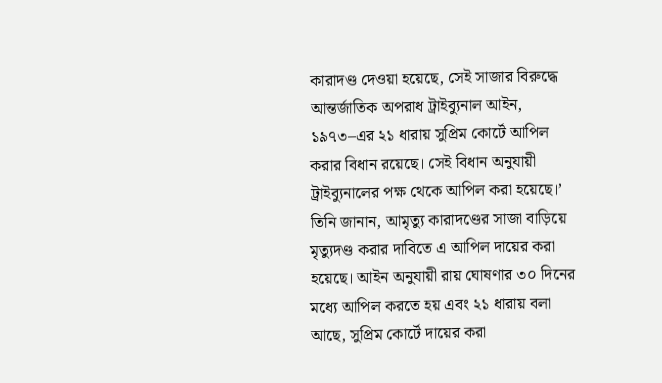কারাদণ্ড দেওয়া হয়েছে, সেই সাজার বিরুদ্ধে আন্তর্জাতিক অপরাধ ট্রাইব্যুনাল আইন, ১৯৭৩–এর ২১ ধারায় সুপ্রিম কোর্টে আপিল করার বিধান রয়েছে। সেই বিধান অনুযায়ী ট্রাইব্যুনালের পক্ষ থেকে আপিল করা হয়েছে।’
তিনি জানান, আমৃত্যু কারাদণ্ডের সাজা বাড়িয়ে মৃত্যুদণ্ড করার দাবিতে এ আপিল দায়ের করা হয়েছে। আইন অনুযায়ী রায় ঘোষণার ৩০ দিনের মধ্যে আপিল করতে হয় এবং ২১ ধারায় বলা আছে, সুপ্রিম কোর্টে দায়ের করা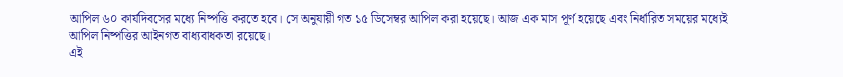আপিল ৬০ কার্যদিবসের মধ্যে নিষ্পত্তি করতে হবে। সে অনুযায়ী গত ১৫ ডিসেম্বর আপিল করা হয়েছে। আজ এক মাস পূর্ণ হয়েছে এবং নির্ধারিত সময়ের মধ্যেই আপিল নিষ্পত্তির আইনগত বাধ্যবাধকতা রয়েছে।
এই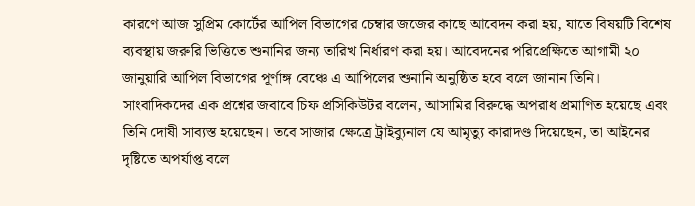কারণে আজ সুপ্রিম কোর্টের আপিল বিভাগের চেম্বার জজের কাছে আবেদন করা হয়, যাতে বিষয়টি বিশেষ ব্যবস্থায় জরুরি ভিত্তিতে শুনানির জন্য তারিখ নির্ধারণ করা হয়। আবেদনের পরিপ্রেক্ষিতে আগামী ২০ জানুয়ারি আপিল বিভাগের পূর্ণাঙ্গ বেঞ্চে এ আপিলের শুনানি অনুষ্ঠিত হবে বলে জানান তিনি।
সাংবাদিকদের এক প্রশ্নের জবাবে চিফ প্রসিকিউটর বলেন, আসামির বিরুদ্ধে অপরাধ প্রমাণিত হয়েছে এবং তিনি দোষী সাব্যস্ত হয়েছেন। তবে সাজার ক্ষেত্রে ট্রাইব্যুনাল যে আমৃত্যু কারাদণ্ড দিয়েছেন, তা আইনের দৃষ্টিতে অপর্যাপ্ত বলে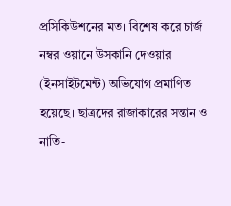প্রসিকিউশনের মত। বিশেষ করে চার্জ নম্বর ওয়ানে উসকানি দেওয়ার (ইনসাইটমেন্ট) অভিযোগ প্রমাণিত হয়েছে। ছাত্রদের রাজাকারের সন্তান ও নাতি-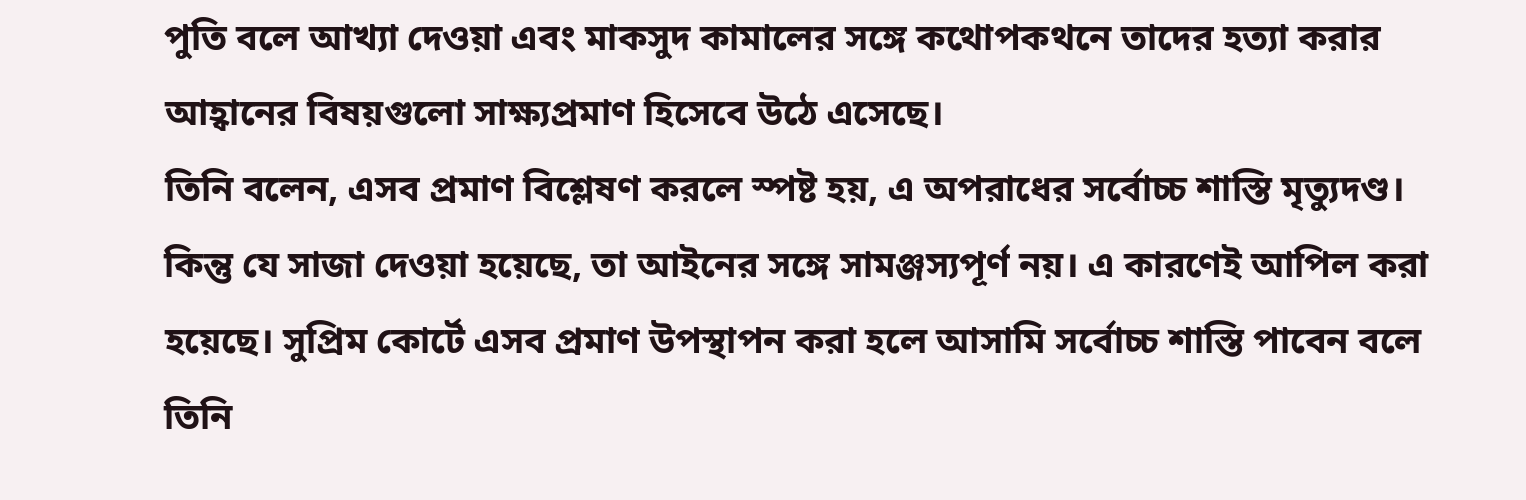পুতি বলে আখ্যা দেওয়া এবং মাকসুদ কামালের সঙ্গে কথোপকথনে তাদের হত্যা করার আহ্বানের বিষয়গুলো সাক্ষ্যপ্রমাণ হিসেবে উঠে এসেছে।
তিনি বলেন, এসব প্রমাণ বিশ্লেষণ করলে স্পষ্ট হয়, এ অপরাধের সর্বোচ্চ শাস্তি মৃত্যুদণ্ড। কিন্তু যে সাজা দেওয়া হয়েছে, তা আইনের সঙ্গে সামঞ্জস্যপূর্ণ নয়। এ কারণেই আপিল করা হয়েছে। সুপ্রিম কোর্টে এসব প্রমাণ উপস্থাপন করা হলে আসামি সর্বোচ্চ শাস্তি পাবেন বলে তিনি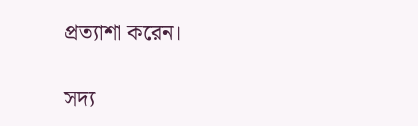প্রত্যাশা করেন।

সদ্য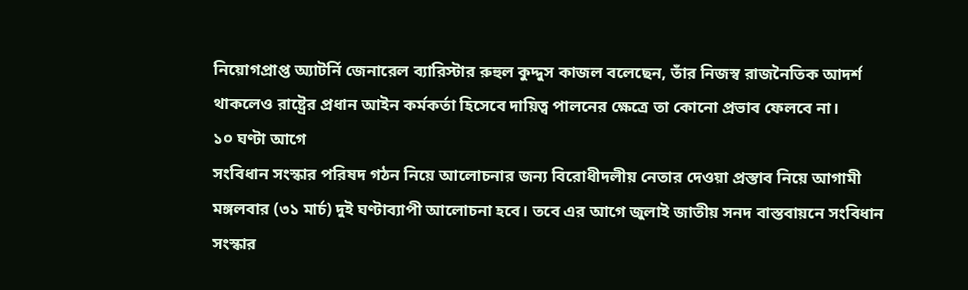নিয়োগপ্রাপ্ত অ্যাটর্নি জেনারেল ব্যারিস্টার রুহুল কুদ্দুস কাজল বলেছেন, তাঁর নিজস্ব রাজনৈতিক আদর্শ থাকলেও রাষ্ট্রের প্রধান আইন কর্মকর্তা হিসেবে দায়িত্ব পালনের ক্ষেত্রে তা কোনো প্রভাব ফেলবে না।
১০ ঘণ্টা আগে
সংবিধান সংস্কার পরিষদ গঠন নিয়ে আলোচনার জন্য বিরোধীদলীয় নেতার দেওয়া প্রস্তাব নিয়ে আগামী মঙ্গলবার (৩১ মার্চ) দুই ঘণ্টাব্যাপী আলোচনা হবে। তবে এর আগে জুলাই জাতীয় সনদ বাস্তবায়নে সংবিধান সংস্কার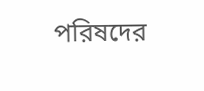পরিষদের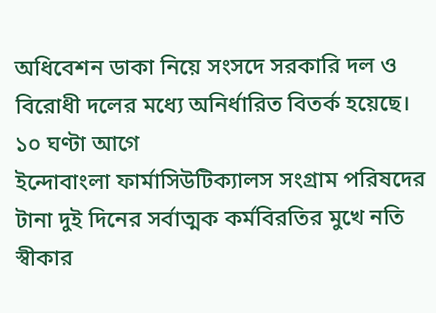অধিবেশন ডাকা নিয়ে সংসদে সরকারি দল ও বিরোধী দলের মধ্যে অনির্ধারিত বিতর্ক হয়েছে।
১০ ঘণ্টা আগে
ইন্দোবাংলা ফার্মাসিউটিক্যালস সংগ্রাম পরিষদের টানা দুই দিনের সর্বাত্মক কর্মবিরতির মুখে নতি স্বীকার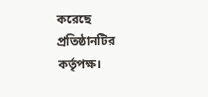করেছে প্রতিষ্ঠানটির কর্তৃপক্ষ।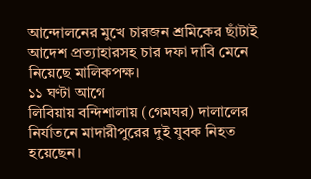আন্দোলনের মুখে চারজন শ্রমিকের ছাঁটাই আদেশ প্রত্যাহারসহ চার দফা দাবি মেনে নিয়েছে মালিকপক্ষ।
১১ ঘণ্টা আগে
লিবিয়ায় বন্দিশালায় (গেমঘর) দালালের নির্যাতনে মাদারীপুরের দুই যুবক নিহত হয়েছেন।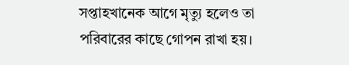সপ্তাহখানেক আগে মৃত্যু হলেও তা পরিবারের কাছে গোপন রাখা হয়।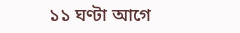১১ ঘণ্টা আগে